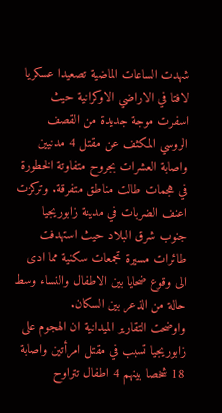شهدت الساعات الماضية تصعيدا عسكريا لافتا في الاراضي الاوكرانية حيث اسفرت موجة جديدة من القصف الروسي المكثف عن مقتل 4 مدنيين واصابة العشرات بجروح متفاوتة الخطورة في هجمات طالت مناطق متفرقة. وتركزت اعنف الضربات في مدينة زابوريجيا جنوب شرق البلاد حيث استهدفت طائرات مسيرة تجمعات سكنية مما ادى الى وقوع ضحايا بين الاطفال والنساء وسط حالة من الذعر بين السكان.
واوضحت التقارير الميدانية ان الهجوم على زابوريجيا تسبب في مقتل امرأتين واصابة 18 شخصا بينهم 4 اطفال تتراوح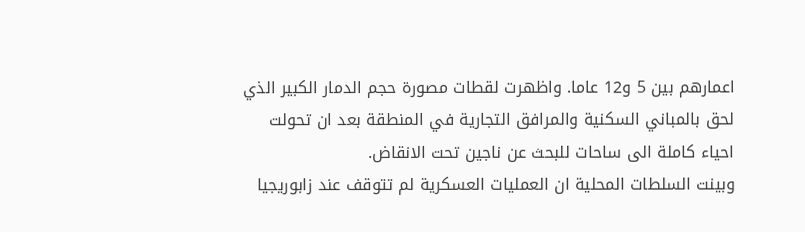اعمارهم بين 5 و12 عاما. واظهرت لقطات مصورة حجم الدمار الكبير الذي لحق بالمباني السكنية والمرافق التجارية في المنطقة بعد ان تحولت احياء كاملة الى ساحات للبحث عن ناجين تحت الانقاض.
وبينت السلطات المحلية ان العمليات العسكرية لم تتوقف عند زابوريجيا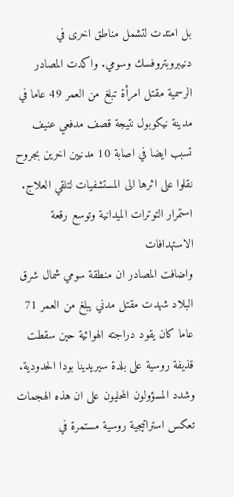بل امتدت لتشمل مناطق اخرى في دنيبروبتروفسك وسومي. واكدت المصادر الرسمية مقتل امرأة تبلغ من العمر 49 عاما في مدينة نيكوبول نتيجة قصف مدفعي عنيف تسبب ايضا في اصابة 10 مدنيين اخرين بجروح نقلوا على اثرها الى المستشفيات لتلقي العلاج.
استمرار التوترات الميدانية وتوسع رقعة الاستهدافات
واضافت المصادر ان منطقة سومي شمال شرق البلاد شهدت مقتل مدني يبلغ من العمر 71 عاما كان يقود دراجته الهوائية حين سقطت قذيفة روسية على بلدة سيريدينا بودا الحدودية. وشدد المسؤولون المحليون على ان هذه الهجمات تعكس استراتيجية روسية مستمرة في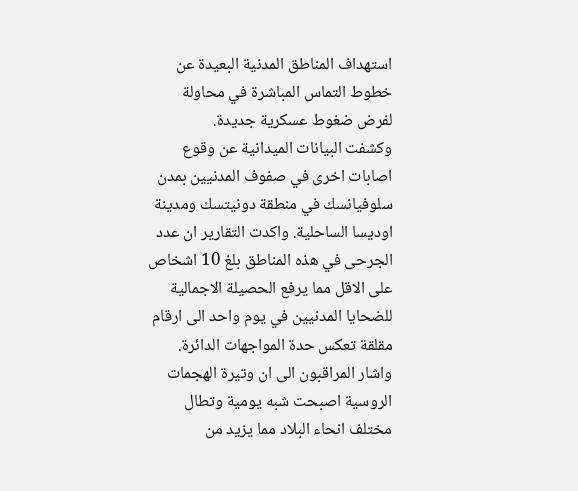استهداف المناطق المدنية البعيدة عن خطوط التماس المباشرة في محاولة لفرض ضغوط عسكرية جديدة.
وكشفت البيانات الميدانية عن وقوع اصابات اخرى في صفوف المدنيين بمدن سلوفيانسك في منطقة دونيتسك ومدينة اوديسا الساحلية. واكدت التقارير ان عدد الجرحى في هذه المناطق بلغ 10 اشخاص على الاقل مما يرفع الحصيلة الاجمالية للضحايا المدنيين في يوم واحد الى ارقام مقلقة تعكس حدة المواجهات الدائرة.
واشار المراقبون الى ان وتيرة الهجمات الروسية اصبحت شبه يومية وتطال مختلف انحاء البلاد مما يزيد من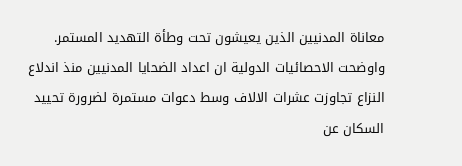معاناة المدنيين الذين يعيشون تحت وطأة التهديد المستمر. واوضحت الاحصائيات الدولية ان اعداد الضحايا المدنيين منذ اندلاع النزاع تجاوزت عشرات الالاف وسط دعوات مستمرة لضرورة تحييد السكان عن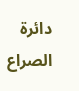دائرة الصراع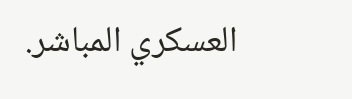العسكري المباشر.